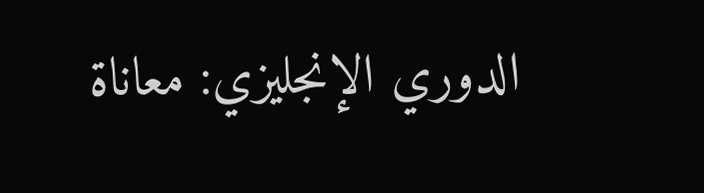الدوري الإنجليزي: معاناة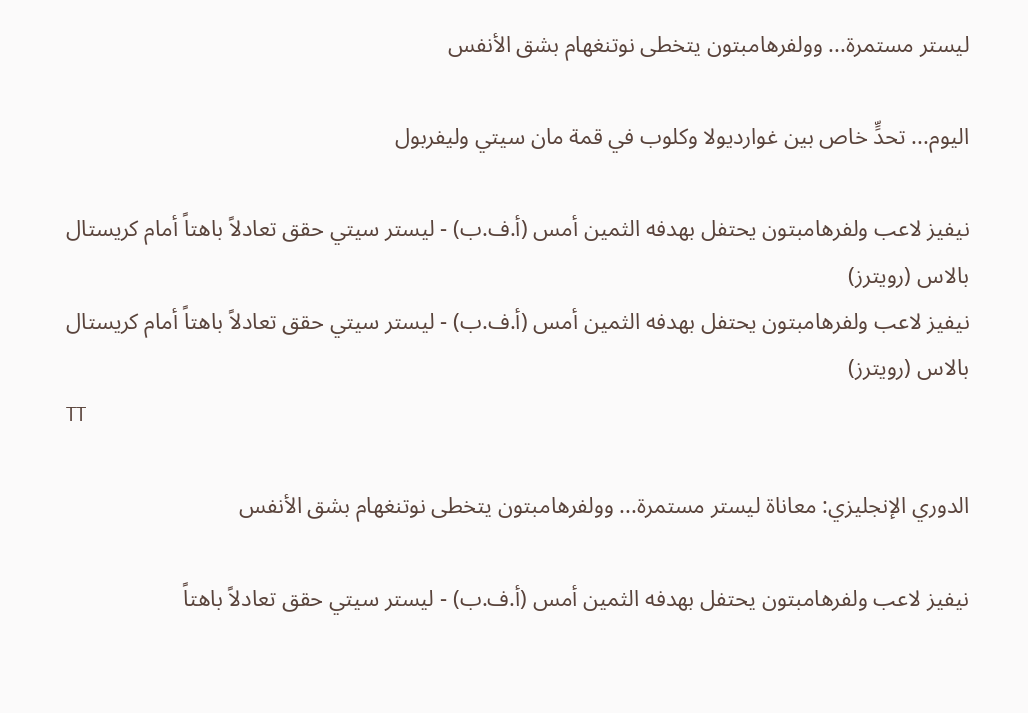ليستر مستمرة... وولفرهامبتون يتخطى نوتنغهام بشق الأنفس

اليوم... تحدٍّ خاص بين غوارديولا وكلوب في قمة مان سيتي وليفربول

نيفيز لاعب ولفرهامبتون يحتفل بهدفه الثمين أمس (أ.ف.ب) - ليستر سيتي حقق تعادلاً باهتاً أمام كريستال بالاس (رويترز)
نيفيز لاعب ولفرهامبتون يحتفل بهدفه الثمين أمس (أ.ف.ب) - ليستر سيتي حقق تعادلاً باهتاً أمام كريستال بالاس (رويترز)
TT

الدوري الإنجليزي: معاناة ليستر مستمرة... وولفرهامبتون يتخطى نوتنغهام بشق الأنفس

نيفيز لاعب ولفرهامبتون يحتفل بهدفه الثمين أمس (أ.ف.ب) - ليستر سيتي حقق تعادلاً باهتاً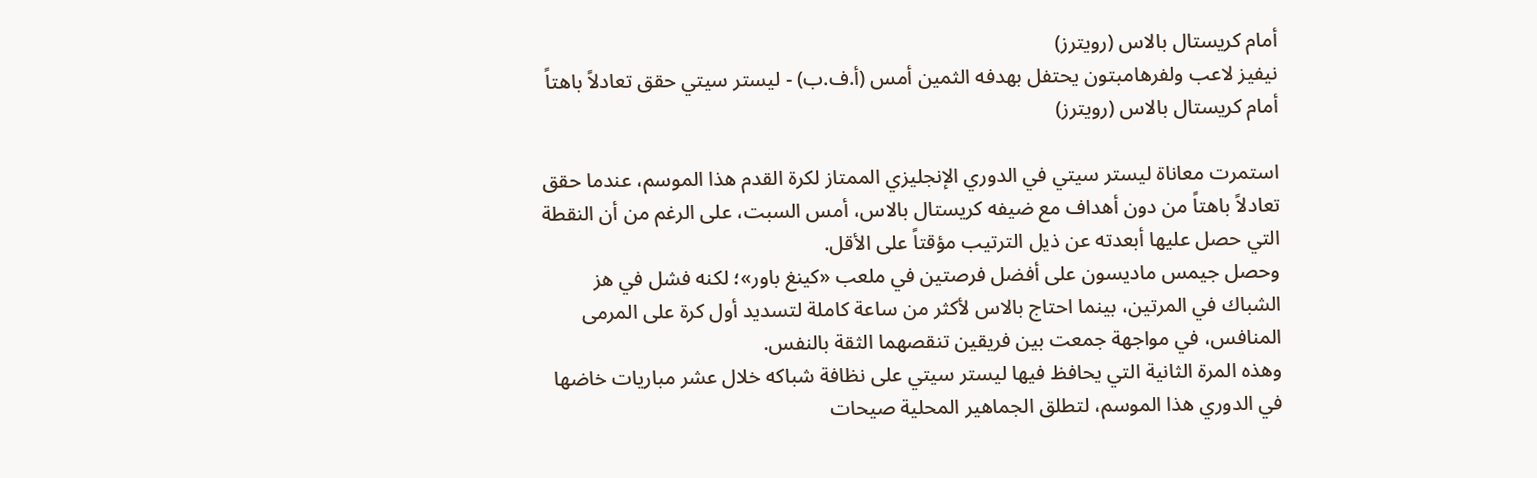أمام كريستال بالاس (رويترز)
نيفيز لاعب ولفرهامبتون يحتفل بهدفه الثمين أمس (أ.ف.ب) - ليستر سيتي حقق تعادلاً باهتاً أمام كريستال بالاس (رويترز)

استمرت معاناة ليستر سيتي في الدوري الإنجليزي الممتاز لكرة القدم هذا الموسم، عندما حقق تعادلاً باهتاً من دون أهداف مع ضيفه كريستال بالاس، أمس السبت، على الرغم من أن النقطة التي حصل عليها أبعدته عن ذيل الترتيب مؤقتاً على الأقل.
وحصل جيمس ماديسون على أفضل فرصتين في ملعب «كينغ باور»؛ لكنه فشل في هز الشباك في المرتين، بينما احتاج بالاس لأكثر من ساعة كاملة لتسديد أول كرة على المرمى المنافس، في مواجهة جمعت بين فريقين تنقصهما الثقة بالنفس.
وهذه المرة الثانية التي يحافظ فيها ليستر سيتي على نظافة شباكه خلال عشر مباريات خاضها في الدوري هذا الموسم، لتطلق الجماهير المحلية صيحات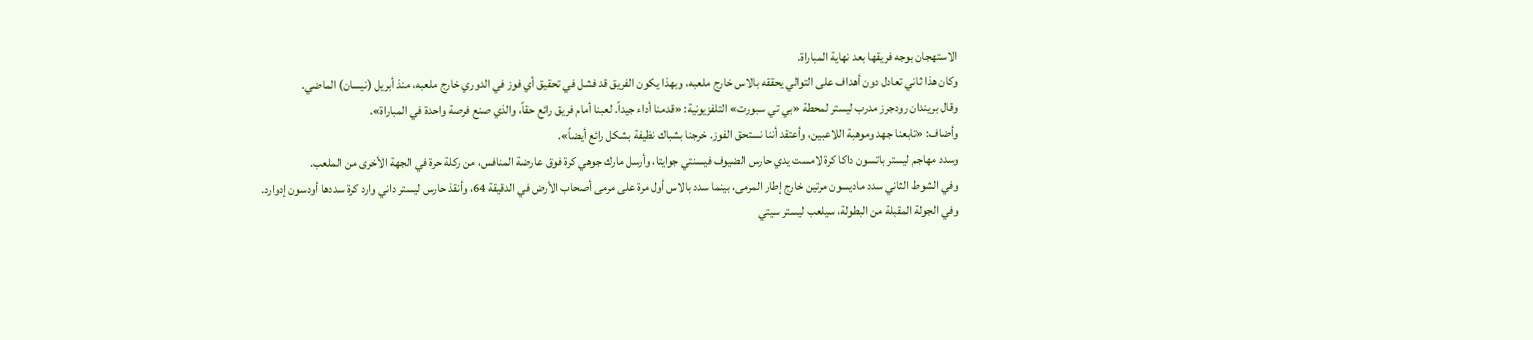الاستهجان بوجه فريقها بعد نهاية المباراة.
وكان هذا ثاني تعادل دون أهداف على التوالي يحققه بالاس خارج ملعبه، وبهذا يكون الفريق قد فشل في تحقيق أي فوز في الدوري خارج ملعبه، منذ أبريل (نيسان) الماضي.
وقال بريندان رودجرز مدرب ليستر لمحطة «بي تي سبورت» التلفزيونية: «قدمنا أداء جيداً. لعبنا أمام فريق رائع حقاً، والذي صنع فرصة واحدة في المباراة».
وأضاف: «تابعنا جهد وموهبة اللاعبين، وأعتقد أننا نستحق الفوز. خرجنا بشباك نظيفة بشكل رائع أيضاً».
وسدد مهاجم ليستر باتسون داكا كرة لامست يدي حارس الضيوف فيسنتي جوايتا، وأرسل مارك جوهي كرة فوق عارضة المنافس، من ركلة حرة في الجهة الأخرى من الملعب.
وفي الشوط الثاني سدد ماديسون مرتين خارج إطار المرمى، بينما سدد بالاس أول مرة على مرمى أصحاب الأرض في الدقيقة 64، وأنقذ حارس ليستر داني وارد كرة سددها أودسون إدوارد.
وفي الجولة المقبلة من البطولة، سيلعب ليستر سيتي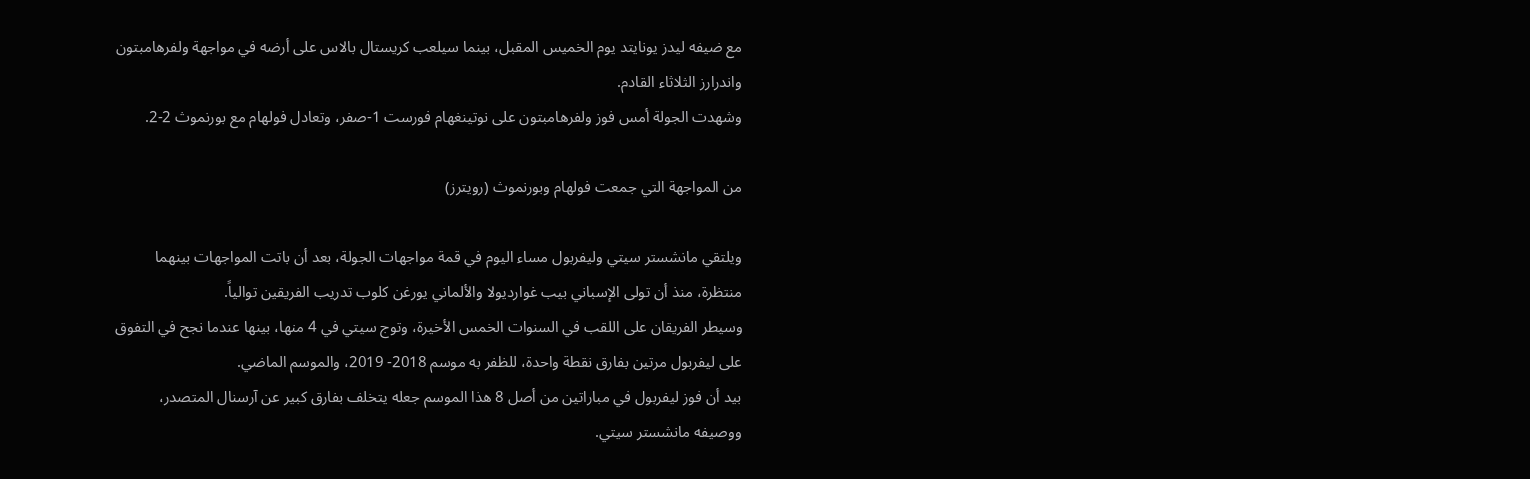مع ضيفه ليدز يونايتد يوم الخميس المقبل، بينما سيلعب كريستال بالاس على أرضه في مواجهة ولفرهامبتون واندرارز الثلاثاء القادم.
وشهدت الجولة أمس فوز ولفرهامبتون على نوتينغهام فورست 1-صفر، وتعادل فولهام مع بورنموث 2-2.

من المواجهة التي جمعت فولهام وبورنموث (رويترز)

ويلتقي مانشستر سيتي وليفربول مساء اليوم في قمة مواجهات الجولة، بعد أن باتت المواجهات بينهما منتظرة، منذ أن تولى الإسباني بيب غوارديولا والألماني يورغن كلوب تدريب الفريقين توالياً.
وسيطر الفريقان على اللقب في السنوات الخمس الأخيرة، وتوج سيتي في 4 منها، بينها عندما نجح في التفوق على ليفربول مرتين بفارق نقطة واحدة، للظفر به موسم 2018- 2019، والموسم الماضي.
بيد أن فوز ليفربول في مباراتين من أصل 8 هذا الموسم جعله يتخلف بفارق كبير عن آرسنال المتصدر، ووصيفه مانشستر سيتي.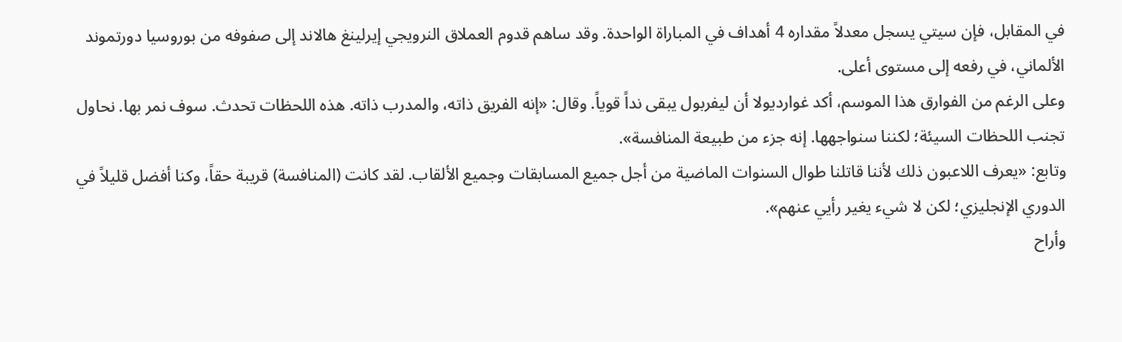في المقابل، فإن سيتي يسجل معدلاً مقداره 4 أهداف في المباراة الواحدة. وقد ساهم قدوم العملاق النرويجي إيرلينغ هالاند إلى صفوفه من بوروسيا دورتموند الألماني، في رفعه إلى مستوى أعلى.
وعلى الرغم من الفوارق هذا الموسم، أكد غوارديولا أن ليفربول يبقى نداً قوياً. وقال: «إنه الفريق ذاته، والمدرب ذاته. هذه اللحظات تحدث. سوف نمر بها. نحاول تجنب اللحظات السيئة؛ لكننا سنواجهها. إنه جزء من طبيعة المنافسة».
وتابع: «يعرف اللاعبون ذلك لأننا قاتلنا طوال السنوات الماضية من أجل جميع المسابقات وجميع الألقاب. لقد كانت (المنافسة) قريبة حقاً، وكنا أفضل قليلاً في الدوري الإنجليزي؛ لكن لا شيء يغير رأيي عنهم».
وأراح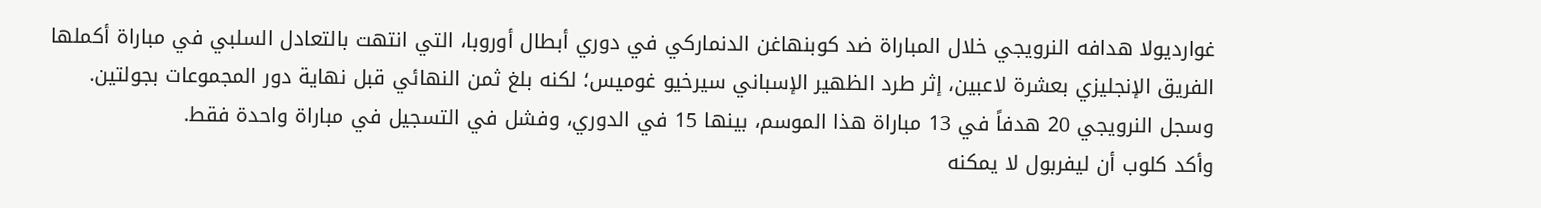غوارديولا هدافه النرويجي خلال المباراة ضد كوبنهاغن الدنماركي في دوري أبطال أوروبا، التي انتهت بالتعادل السلبي في مباراة أكملها الفريق الإنجليزي بعشرة لاعبين، إثر طرد الظهير الإسباني سيرخيو غوميس؛ لكنه بلغ ثمن النهائي قبل نهاية دور المجموعات بجولتين.
وسجل النرويجي 20 هدفاً في 13 مباراة هذا الموسم، بينها 15 في الدوري، وفشل في التسجيل في مباراة واحدة فقط.
وأكد كلوب أن ليفربول لا يمكنه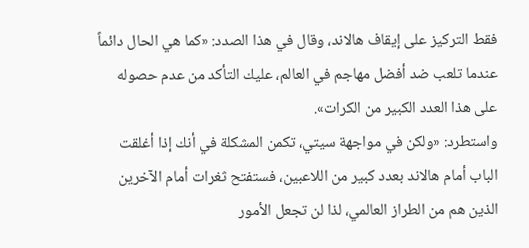فقط التركيز على إيقاف هالاند، وقال في هذا الصدد: «كما هي الحال دائماً عندما تلعب ضد أفضل مهاجم في العالم، عليك التأكد من عدم حصوله على هذا العدد الكبير من الكرات».
واستطرد: «ولكن في مواجهة سيتي، تكمن المشكلة في أنك إذا أغلقت الباب أمام هالاند بعدد كبير من اللاعبين، فستفتح ثغرات أمام الآخرين الذين هم من الطراز العالمي، لذا لن تجعل الأمور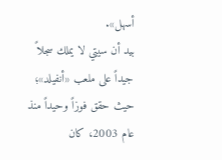أسهل».
بيد أن سيتي لا يملك سجلاً جيداً على ملعب «أنفيلد»؛ حيث حقق فوزاً وحيداً منذ عام 2003، كان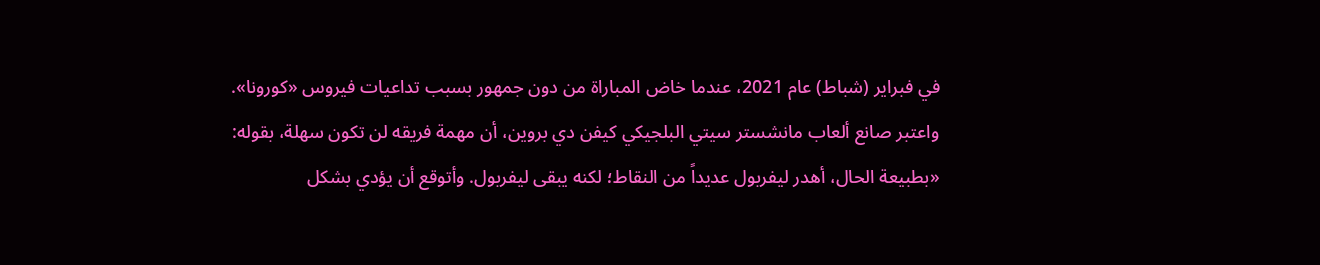في فبراير (شباط) عام 2021، عندما خاض المباراة من دون جمهور بسبب تداعيات فيروس «كورونا».
واعتبر صانع ألعاب مانشستر سيتي البلجيكي كيفن دي بروين، أن مهمة فريقه لن تكون سهلة، بقوله: «بطبيعة الحال، أهدر ليفربول عديداً من النقاط؛ لكنه يبقى ليفربول. وأتوقع أن يؤدي بشكل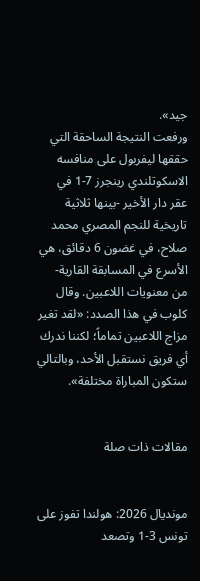جيد».
ورفعت النتيجة الساحقة التي حققها ليفربول على منافسه الاسكوتلندي رينجرز 7-1 في عقر دار الأخير -بينها ثلاثية تاريخية للنجم المصري محمد صلاح، في غضون 6 دقائق، هي الأسرع في المسابقة القارية- من معنويات اللاعبين. وقال كلوب في هذا الصدد: «لقد تغير مزاج اللاعبين تماماً؛ لكننا ندرك أي فريق نستقبل الأحد، وبالتالي ستكون المباراة مختلفة».


مقالات ذات صلة


مونديال 2026: هولندا تفوز على تونس 3-1 وتصعد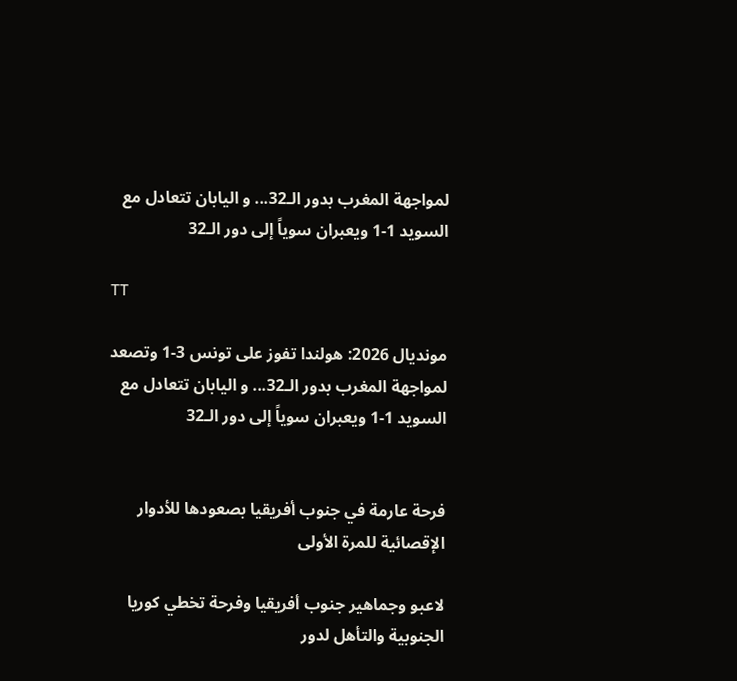لمواجهة المغرب بدور الـ32... و اليابان تتعادل مع السويد 1-1 ويعبران سوياً إلى دور الـ32

TT

مونديال 2026: هولندا تفوز على تونس 3-1 وتصعد لمواجهة المغرب بدور الـ32... و اليابان تتعادل مع السويد 1-1 ويعبران سوياً إلى دور الـ32


فرحة عارمة في جنوب أفريقيا بصعودها للأدوار الإقصائية للمرة الأولى

لاعبو وجماهير جنوب أفريقيا وفرحة تخطي كوريا الجنوبية والتأهل لدور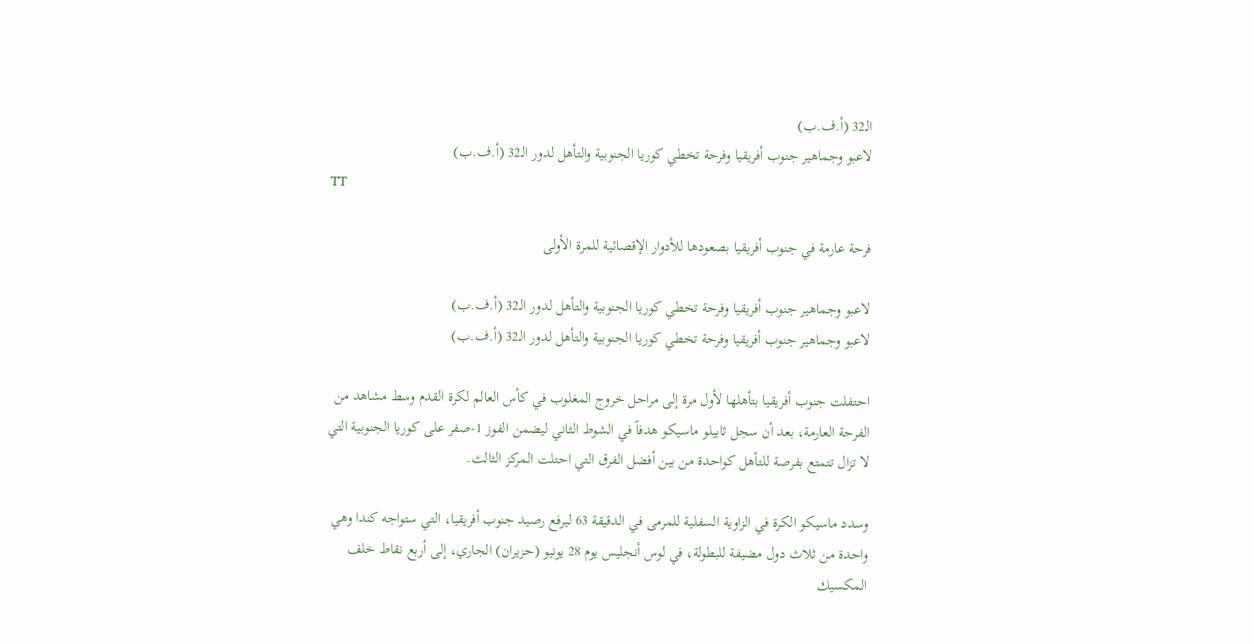الـ32 (أ.ف.ب)
لاعبو وجماهير جنوب أفريقيا وفرحة تخطي كوريا الجنوبية والتأهل لدور الـ32 (أ.ف.ب)
TT

فرحة عارمة في جنوب أفريقيا بصعودها للأدوار الإقصائية للمرة الأولى

لاعبو وجماهير جنوب أفريقيا وفرحة تخطي كوريا الجنوبية والتأهل لدور الـ32 (أ.ف.ب)
لاعبو وجماهير جنوب أفريقيا وفرحة تخطي كوريا الجنوبية والتأهل لدور الـ32 (أ.ف.ب)

احتفلت جنوب أفريقيا بتأهلها لأول مرة إلى مراحل خروج المغلوب في كأس العالم لكرة القدم وسط مشاهد من الفرحة العارمة، بعد أن سجل ثابيلو ماسيكو هدفاً في الشوط الثاني ليضمن الفوز 1-صفر على كوريا الجنوبية التي لا تزال تتمتع بفرصة للتأهل كواحدة من بين أفضل الفرق التي احتلت المركز الثالث.

وسدد ماسيكو الكرة في الزاوية السفلية للمرمى في الدقيقة 63 ليرفع رصيد جنوب أفريقيا، التي ستواجه كندا وهي واحدة من ثلاث دول مضيفة للبطولة، في لوس أنجليس يوم 28 يونيو (حزيران) الجاري، إلى أربع نقاط خلف المكسيك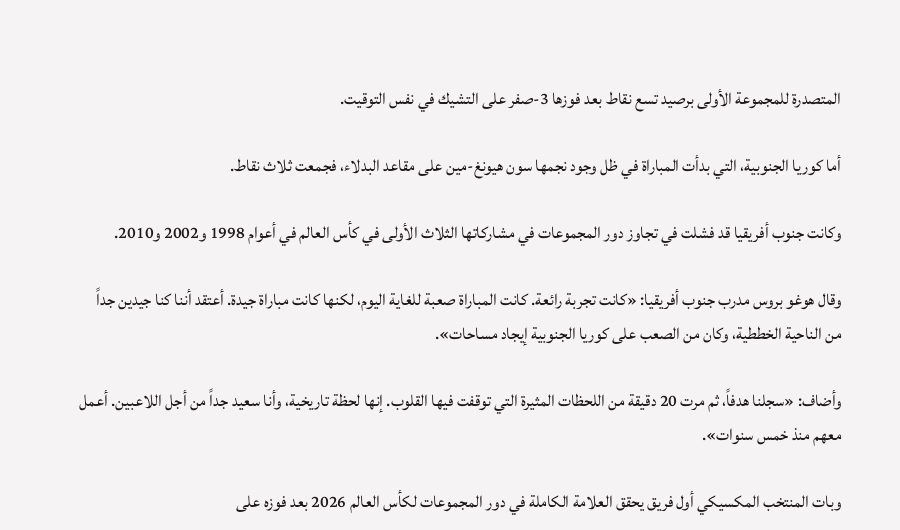المتصدرة للمجموعة الأولى برصيد تسع نقاط بعد فوزها 3-صفر على التشيك في نفس التوقيت.

أما كوريا الجنوبية، التي بدأت المباراة في ظل وجود نجمها سون هيونغ-مين على مقاعد البدلاء، فجمعت ثلاث نقاط.

وكانت جنوب أفريقيا قد فشلت في تجاوز دور المجموعات في مشاركاتها الثلاث الأولى في كأس العالم في أعوام 1998 و2002 و2010.

وقال هوغو بروس مدرب جنوب أفريقيا: «كانت تجربة رائعة. كانت المباراة صعبة للغاية اليوم، لكنها كانت مباراة جيدة. أعتقد أننا كنا ‌جيدين جداً من ‌الناحية الخططية، وكان من الصعب على كوريا الجنوبية إيجاد مساحات».

وأضاف: «سجلنا هدفاً، ثم مرت 20 دقيقة من اللحظات ‌المثيرة التي توقفت فيها القلوب. إنها لحظة تاريخية، وأنا سعيد جداً من أجل اللاعبين. أعمل معهم منذ خمس سنوات».

وبات المنتخب المكسيكي أول فريق يحقق العلامة الكاملة في دور المجموعات لكأس العالم 2026 بعد فوزه على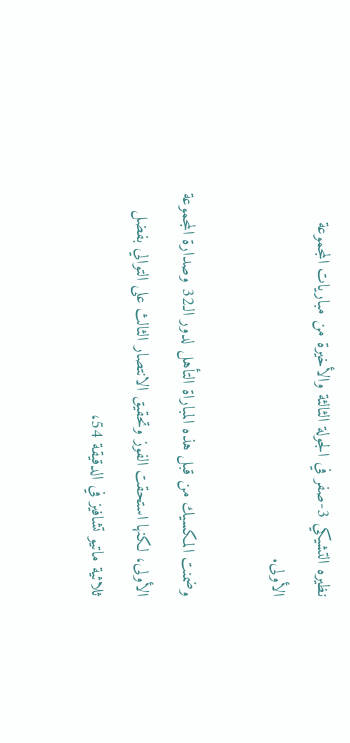نظيره التشيكي 3-صفر في الجولة الثالثة والأخيرة من مباريات المجموعة الأولى.

وضمنت المكسيك من قبل هذه المباراة التأهل لدور الـ32 وصدارة المجموعة الأولى، لكنها استحقت الفوز وتحقيق الانتصار الثالث على التوالي بفضل ثلاثية ماتيو تشافيز في الدقيقة 54،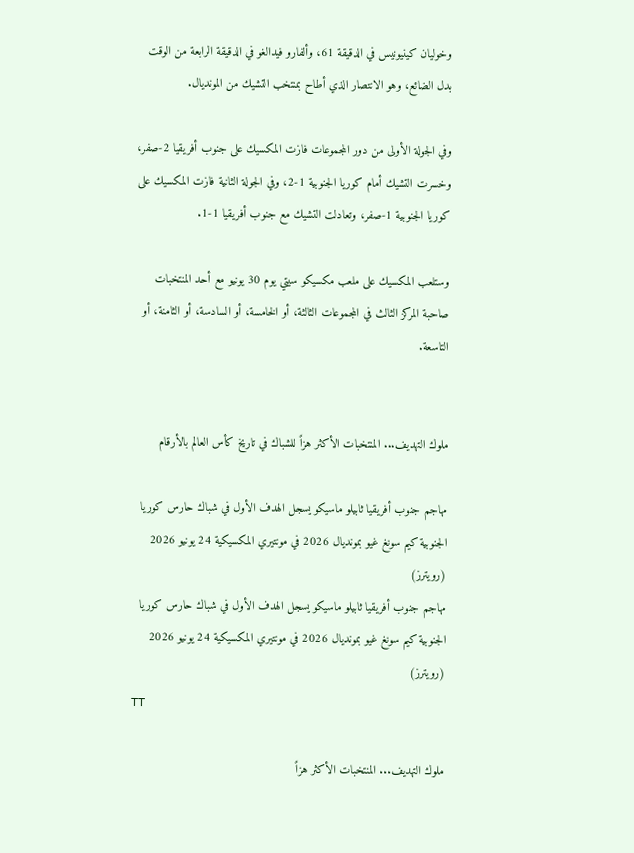وخوليان كينيونيس في الدقيقة 61، وألفارو فيدالغو في الدقيقة الرابعة من الوقت بدل الضائع، وهو الانتصار الذي أطاح بمنتخب التشيك من المونديال.

وفي الجولة الأولى من دور المجموعات فازت المكسيك على جنوب أفريقيا 2-صفر، وخسرت التشيك أمام كوريا الجنوبية 1-2، وفي الجولة الثانية فازت المكسيك على كوريا الجنوبية 1-صفر، وتعادلت التشيك مع جنوب أفريقيا 1-1.

وستلعب المكسيك على ملعب مكسيكو سيتي يوم 30 يونيو مع أحد المنتخبات صاحبة المركز الثالث في المجموعات الثالثة، أو الخامسة، أو السادسة، أو الثامنة، أو التاسعة.


ملوك التهديف... المنتخبات الأكثر هزاً للشباك في تاريخ كأس العالم بالأرقام

مهاجم جنوب أفريقيا ثابيلو ماسيكو يسجل الهدف الأول في شباك حارس كوريا الجنوبية كيم سونغ غيو بمونديال 2026 في مونتيري المكسيكية 24 يونيو 2026 (رويترز)
مهاجم جنوب أفريقيا ثابيلو ماسيكو يسجل الهدف الأول في شباك حارس كوريا الجنوبية كيم سونغ غيو بمونديال 2026 في مونتيري المكسيكية 24 يونيو 2026 (رويترز)
TT

ملوك التهديف... المنتخبات الأكثر هزاً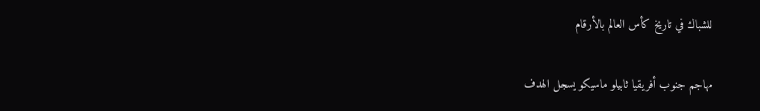للشباك في تاريخ كأس العالم بالأرقام

مهاجم جنوب أفريقيا ثابيلو ماسيكو يسجل الهدف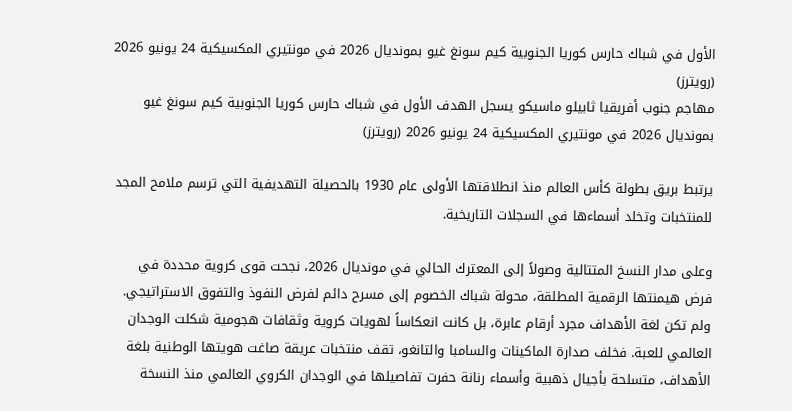الأول في شباك حارس كوريا الجنوبية كيم سونغ غيو بمونديال 2026 في مونتيري المكسيكية 24 يونيو 2026 (رويترز)
مهاجم جنوب أفريقيا ثابيلو ماسيكو يسجل الهدف الأول في شباك حارس كوريا الجنوبية كيم سونغ غيو بمونديال 2026 في مونتيري المكسيكية 24 يونيو 2026 (رويترز)

يرتبط بريق بطولة كأس العالم منذ انطلاقتها الأولى عام 1930 بالحصيلة التهديفية التي ترسم ملامح المجد للمنتخبات وتخلد أسماءها في السجلات التاريخية.

وعلى مدار النسخ المتتالية وصولاً إلى المعترك الحالي في مونديال 2026، نجحت قوى كروية محددة في فرض هيمنتها الرقمية المطلقة، محولة شباك الخصوم إلى مسرح دائم لفرض النفوذ والتفوق الاستراتيجي. ولم تكن لغة الأهداف مجرد أرقام عابرة، بل كانت انعكاساً لهويات كروية وثقافات هجومية شكلت الوجدان العالمي للعبة. فخلف صدارة الماكينات والسامبا والتانغو، تقف منتخبات عريقة صاغت هويتها الوطنية بلغة الأهداف، متسلحة بأجيال ذهبية وأسماء رنانة حفرت تفاصيلها في الوجدان الكروي العالمي منذ النسخة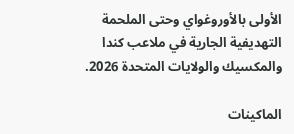الأولى بالأوروغواي وحتى الملحمة التهديفية الجارية في ملاعب كندا والمكسيك والولايات المتحدة 2026.

الماكينات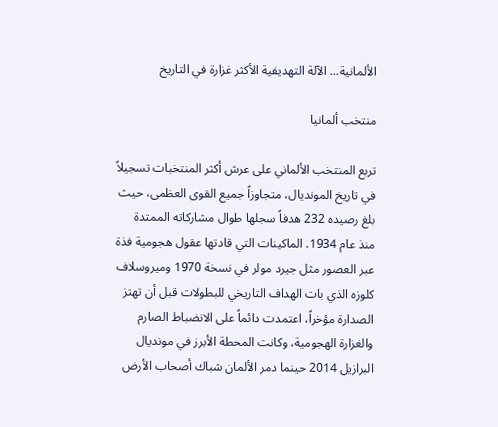الألمانية... الآلة التهديفية الأكثر غزارة في التاريخ

منتخب ألمانيا

تربع المنتخب الألماني على عرش أكثر المنتخبات تسجيلاً في تاريخ المونديال، متجاوزاً جميع القوى العظمى، حيث بلغ رصيده 232 هدفاً سجلها طوال مشاركاته الممتدة منذ عام 1934. الماكينات التي قادتها عقول هجومية فذة عبر العصور مثل جيرد مولر في نسخة 1970 وميروسلاف كلوزه الذي بات الهداف التاريخي للبطولات قبل أن تهتز الصدارة مؤخراً، اعتمدت دائماً على الانضباط الصارم والغزارة الهجومية، وكانت المحطة الأبرز في مونديال البرازيل 2014 حينما دمر الألمان شباك أصحاب الأرض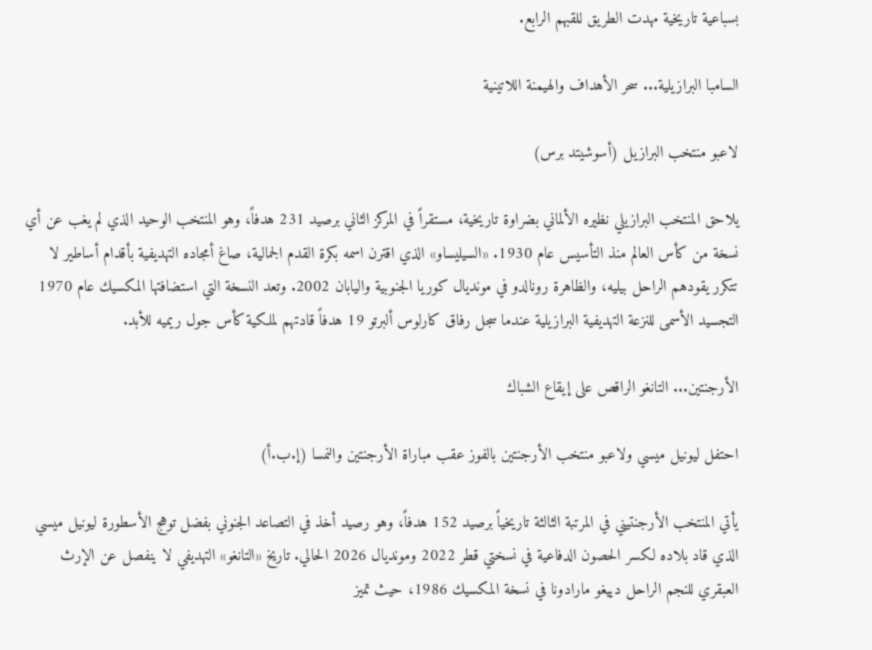بسباعية تاريخية مهدت الطريق للقبهم الرابع.

السامبا البرازيلية... سحر الأهداف والهيمنة اللاتينية

لاعبو منتخب البرازيل (أسوشيتد برس)

يلاحق المنتخب البرازيلي نظيره الألماني بضراوة تاريخية، مستقراً في المركز الثاني برصيد 231 هدفاً، وهو المنتخب الوحيد الذي لم يغب عن أي نسخة من كأس العالم منذ التأسيس عام 1930. «السيليساو» الذي اقترن اسمه بكرة القدم الجمالية، صاغ أمجاده التهديفية بأقدام أساطير لا تتكرر يقودهم الراحل بيليه، والظاهرة رونالدو في مونديال كوريا الجنوبية واليابان 2002. وتعد النسخة التي استضافتها المكسيك عام 1970 التجسيد الأسمى للنزعة التهديفية البرازيلية عندما سجل رفاق كارلوس ألبرتو 19 هدفاً قادتهم لملكية كأس جول ريميه للأبد.

الأرجنتين... التانغو الراقص على إيقاع الشباك

احتفل ليونيل ميسي ولاعبو منتخب الأرجنتين بالفوز عقب مباراة الأرجنتين والنمسا (إ.ب.أ)

يأتي المنتخب الأرجنتيني في المرتبة الثالثة تاريخياً برصيد 152 هدفاً، وهو رصيد أخذ في التصاعد الجنوني بفضل توهج الأسطورة ليونيل ميسي الذي قاد بلاده لكسر الحصون الدفاعية في نسختي قطر 2022 ومونديال 2026 الحالي. تاريخ «التانغو» التهديفي لا ينفصل عن الإرث العبقري للنجم الراحل دييغو مارادونا في نسخة المكسيك 1986، حيث تميز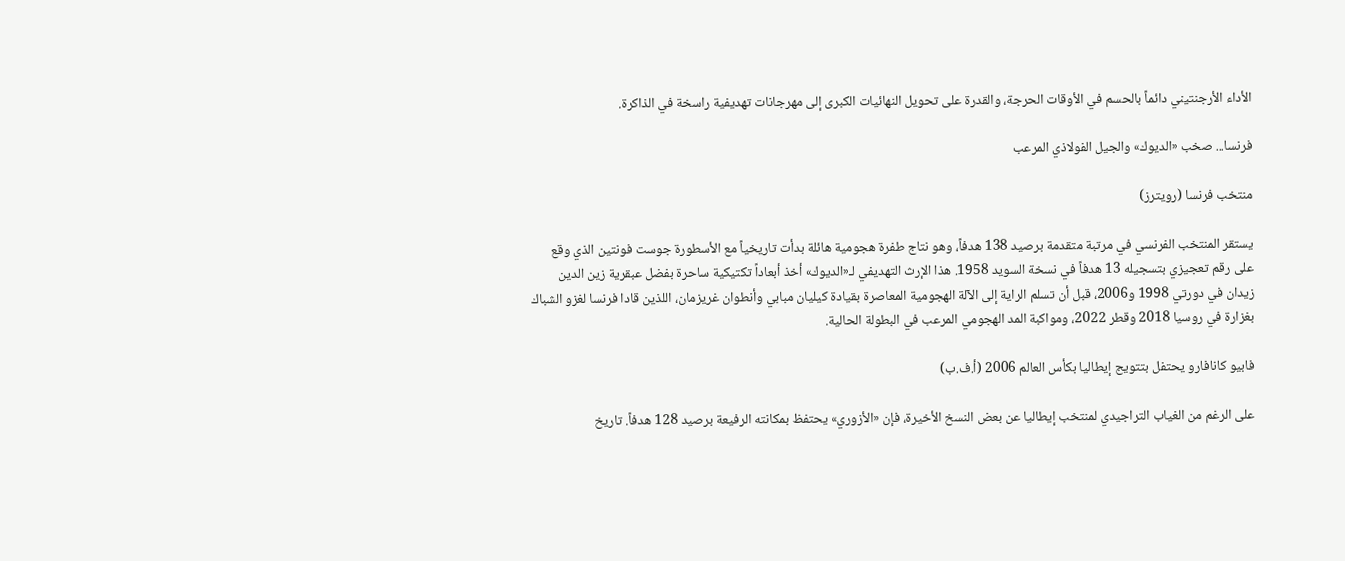الأداء الأرجنتيني دائماً بالحسم في الأوقات الحرجة، والقدرة على تحويل النهائيات الكبرى إلى مهرجانات تهديفية راسخة في الذاكرة.

فرنسا... صخب «الديوك» والجيل الفولاذي المرعب

منتخب فرنسا (رويترز)

يستقر المنتخب الفرنسي في مرتبة متقدمة برصيد 138 هدفاً، وهو نتاج طفرة هجومية هائلة بدأت تاريخياً مع الأسطورة جوست فونتين الذي وقع على رقم تعجيزي بتسجيله 13 هدفاً في نسخة السويد 1958. هذا الإرث التهديفي لـ«الديوك» أخذ أبعاداً تكتيكية ساحرة بفضل عبقرية زين الدين زيدان في دورتي 1998 و2006، قبل أن تسلم الراية إلى الآلة الهجومية المعاصرة بقيادة كيليان مبابي وأنطوان غريزمان، اللذين قادا فرنسا لغزو الشباك بغزارة في روسيا 2018 وقطر 2022، ومواكبة المد الهجومي المرعب في البطولة الحالية.

فابيو كانافارو يحتفل بتتويج إيطاليا بكأس العالم 2006 (أ.ف.ب)

على الرغم من الغياب التراجيدي لمنتخب إيطاليا عن بعض النسخ الأخيرة، فإن «الأزوري» يحتفظ بمكانته الرفيعة برصيد 128 هدفاً. تاريخ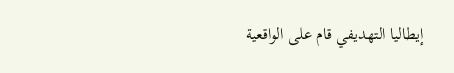إيطاليا التهديفي قام على الواقعية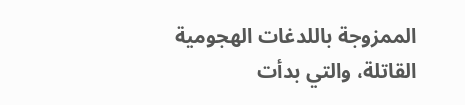الممزوجة باللدغات الهجومية القاتلة، والتي بدأت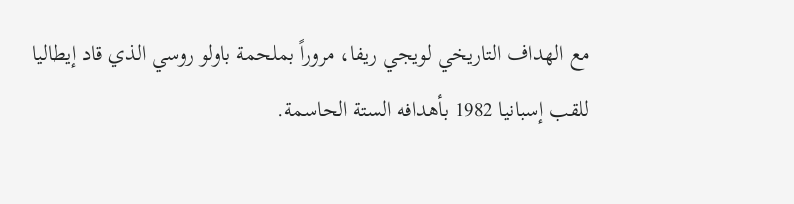مع الهداف التاريخي لويجي ريفا، مروراً بملحمة باولو روسي الذي قاد إيطاليا للقب إسبانيا 1982 بأهدافه الستة الحاسمة.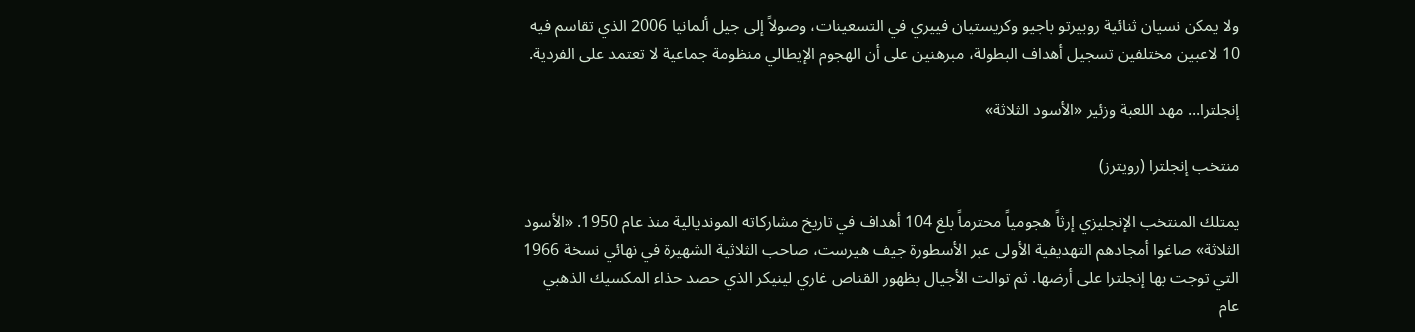ولا يمكن نسيان ثنائية روبيرتو باجيو وكريستيان فييري في التسعينات، وصولاً إلى جيل ألمانيا 2006 الذي تقاسم فيه 10 لاعبين مختلفين تسجيل أهداف البطولة، مبرهنين على أن الهجوم الإيطالي منظومة جماعية لا تعتمد على الفردية.

إنجلترا... مهد اللعبة وزئير «الأسود الثلاثة»

منتخب إنجلترا (رويترز)

يمتلك المنتخب الإنجليزي إرثاً هجومياً محترماً بلغ 104 أهداف في تاريخ مشاركاته المونديالية منذ عام 1950. «الأسود الثلاثة» صاغوا أمجادهم التهديفية الأولى عبر الأسطورة جيف هيرست، صاحب الثلاثية الشهيرة في نهائي نسخة 1966 التي توجت بها إنجلترا على أرضها. ثم توالت الأجيال بظهور القناص غاري لينيكر الذي حصد حذاء المكسيك الذهبي عام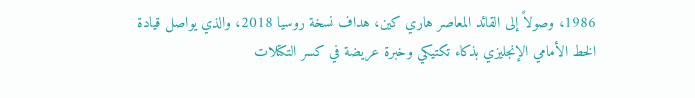1986، وصولاً إلى القائد المعاصر هاري كين، هداف نسخة روسيا 2018، والذي يواصل قيادة الخط الأمامي الإنجليزي بذكاء تكتيكي وخبرة عريضة في كسر التكتلات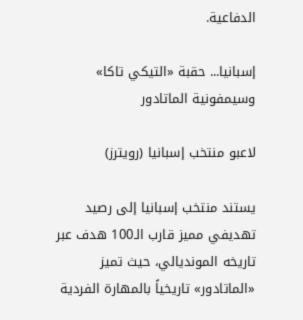الدفاعية.

إسبانيا... حقبة «التيكي تاكا» وسيمفونية الماتادور

لاعبو منتخب إسبانيا (رويترز)

يستند منتخب إسبانيا إلى رصيد تهديفي مميز قارب الـ100 هدف عبر تاريخه المونديالي، حيث تميز «الماتادور» تاريخياً بالمهارة الفردية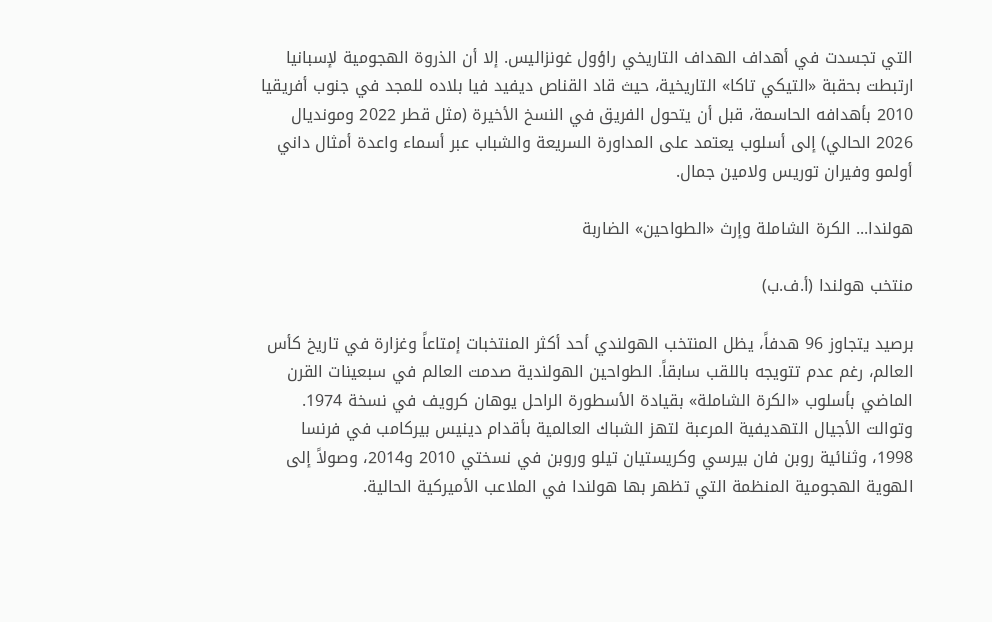التي تجسدت في أهداف الهداف التاريخي راؤول غونزاليس. إلا أن الذروة الهجومية لإسبانيا ارتبطت بحقبة «التيكي تاكا» التاريخية، حيث قاد القناص ديفيد فيا بلاده للمجد في جنوب أفريقيا 2010 بأهدافه الحاسمة، قبل أن يتحول الفريق في النسخ الأخيرة (مثل قطر 2022 ومونديال 2026 الحالي) إلى أسلوب يعتمد على المداورة السريعة والشباب عبر أسماء واعدة أمثال داني أولمو وفيران توريس ولامين جمال.

هولندا... الكرة الشاملة وإرث «الطواحين» الضاربة

منتخب هولندا (أ.ف.ب)

برصيد يتجاوز 96 هدفاً، يظل المنتخب الهولندي أحد أكثر المنتخبات إمتاعاً وغزارة في تاريخ كأس العالم، رغم عدم تتويجه باللقب سابقاً. الطواحين الهولندية صدمت العالم في سبعينات القرن الماضي بأسلوب «الكرة الشاملة» بقيادة الأسطورة الراحل يوهان كرويف في نسخة 1974. وتوالت الأجيال التهديفية المرعبة لتهز الشباك العالمية بأقدام دينيس بيركامب في فرنسا 1998، وثنائية روبن فان بيرسي وكريستيان تيلو وروبن في نسختي 2010 و2014، وصولاً إلى الهوية الهجومية المنظمة التي تظهر بها هولندا في الملاعب الأميركية الحالية.